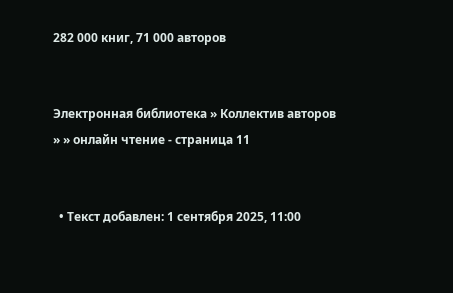282 000 книг, 71 000 авторов


Электронная библиотека » Коллектив авторов » » онлайн чтение - страница 11


  • Текст добавлен: 1 сентября 2025, 11:00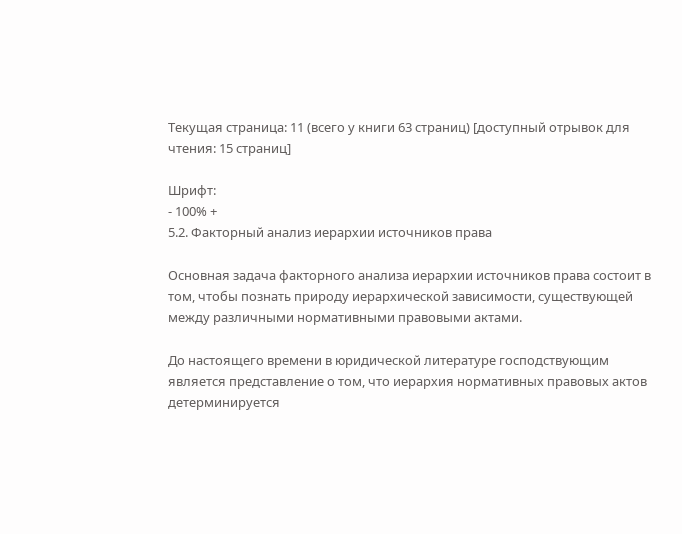Текущая страница: 11 (всего у книги 63 страниц) [доступный отрывок для чтения: 15 страниц]

Шрифт:
- 100% +
5.2. Факторный анализ иерархии источников права

Основная задача факторного анализа иерархии источников права состоит в том, чтобы познать природу иерархической зависимости, существующей между различными нормативными правовыми актами.

До настоящего времени в юридической литературе господствующим является представление о том, что иерархия нормативных правовых актов детерминируется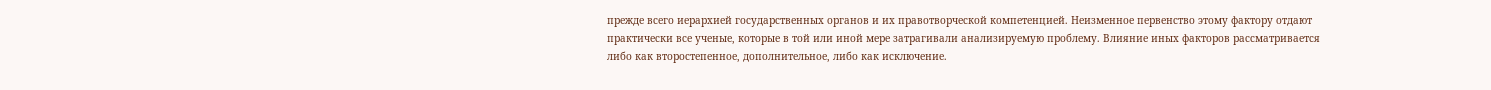прежде всего иерархией государственных органов и их правотворческой компетенцией. Неизменное первенство этому фактору отдают практически все ученые, которые в той или иной мере затрагивали анализируемую проблему. Влияние иных факторов рассматривается либо как второстепенное, дополнительное, либо как исключение.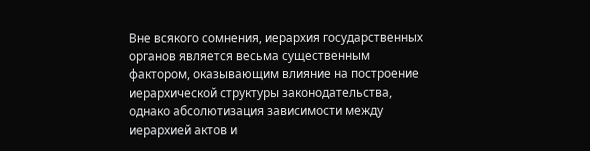Вне всякого сомнения, иерархия государственных органов является весьма существенным фактором, оказывающим влияние на построение иерархической структуры законодательства, однако абсолютизация зависимости между иерархией актов и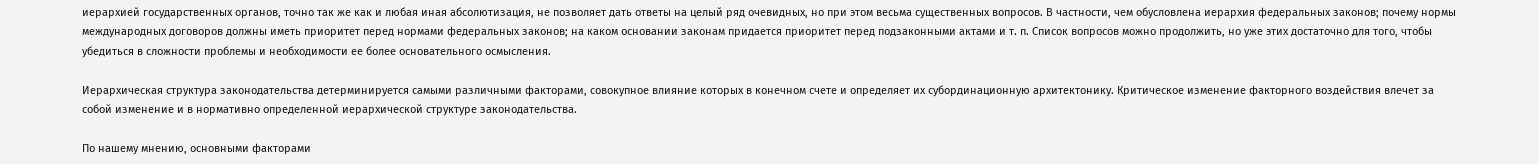иерархией государственных органов, точно так же как и любая иная абсолютизация, не позволяет дать ответы на целый ряд очевидных, но при этом весьма существенных вопросов. В частности, чем обусловлена иерархия федеральных законов; почему нормы международных договоров должны иметь приоритет перед нормами федеральных законов; на каком основании законам придается приоритет перед подзаконными актами и т. п. Список вопросов можно продолжить, но уже этих достаточно для того, чтобы убедиться в сложности проблемы и необходимости ее более основательного осмысления.

Иерархическая структура законодательства детерминируется самыми различными факторами, совокупное влияние которых в конечном счете и определяет их субординационную архитектонику. Критическое изменение факторного воздействия влечет за собой изменение и в нормативно определенной иерархической структуре законодательства.

По нашему мнению, основными факторами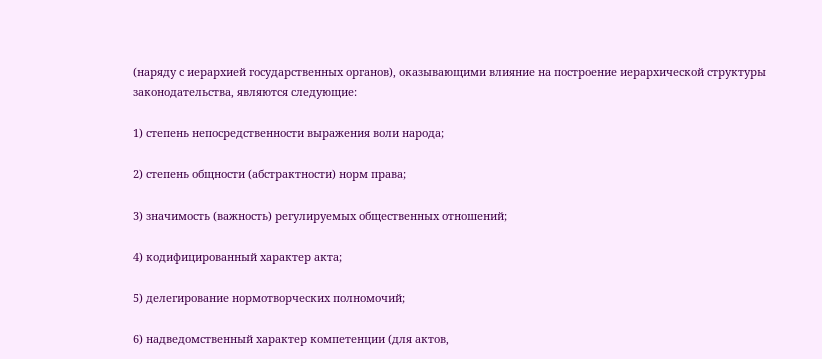(наряду с иерархией государственных органов), оказывающими влияние на построение иерархической структуры законодательства, являются следующие:

1) степень непосредственности выражения воли народа;

2) степень общности (абстрактности) норм права;

3) значимость (важность) регулируемых общественных отношений;

4) кодифицированный характер акта;

5) делегирование нормотворческих полномочий;

6) надведомственный характер компетенции (для актов,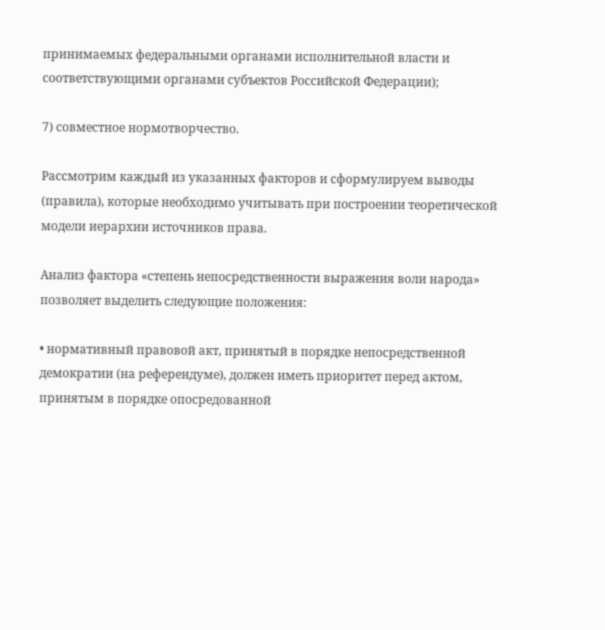принимаемых федеральными органами исполнительной власти и соответствующими органами субъектов Российской Федерации);

7) совместное нормотворчество.

Рассмотрим каждый из указанных факторов и сформулируем выводы (правила), которые необходимо учитывать при построении теоретической модели иерархии источников права.

Анализ фактора «степень непосредственности выражения воли народа» позволяет выделить следующие положения:

• нормативный правовой акт, принятый в порядке непосредственной демократии (на референдуме), должен иметь приоритет перед актом, принятым в порядке опосредованной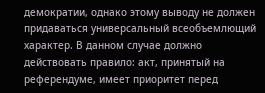демократии, однако этому выводу не должен придаваться универсальный всеобъемлющий характер. В данном случае должно действовать правило: акт, принятый на референдуме, имеет приоритет перед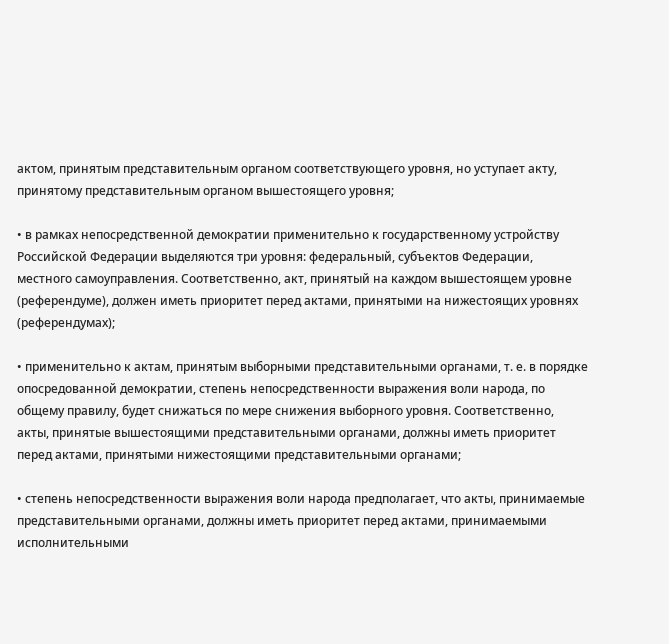актом, принятым представительным органом соответствующего уровня, но уступает акту, принятому представительным органом вышестоящего уровня;

• в рамках непосредственной демократии применительно к государственному устройству Российской Федерации выделяются три уровня: федеральный, субъектов Федерации, местного самоуправления. Соответственно, акт, принятый на каждом вышестоящем уровне (референдуме), должен иметь приоритет перед актами, принятыми на нижестоящих уровнях (референдумах);

• применительно к актам, принятым выборными представительными органами, т. е. в порядке опосредованной демократии, степень непосредственности выражения воли народа, по общему правилу, будет снижаться по мере снижения выборного уровня. Соответственно, акты, принятые вышестоящими представительными органами, должны иметь приоритет перед актами, принятыми нижестоящими представительными органами;

• степень непосредственности выражения воли народа предполагает, что акты, принимаемые представительными органами, должны иметь приоритет перед актами, принимаемыми исполнительными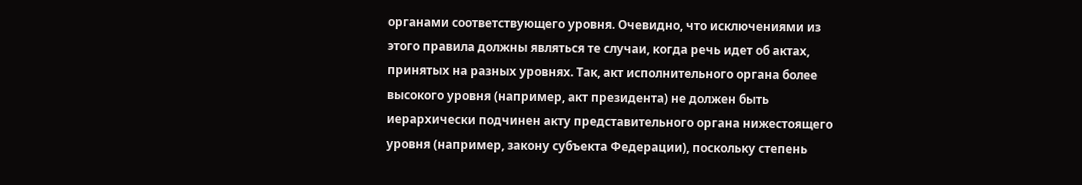органами соответствующего уровня. Очевидно, что исключениями из этого правила должны являться те случаи, когда речь идет об актах, принятых на разных уровнях. Так, акт исполнительного органа более высокого уровня (например, акт президента) не должен быть иерархически подчинен акту представительного органа нижестоящего уровня (например, закону субъекта Федерации), поскольку степень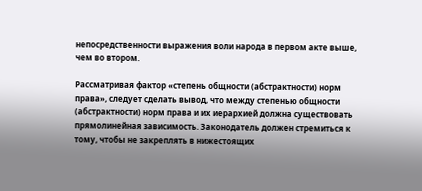непосредственности выражения воли народа в первом акте выше, чем во втором.

Рассматривая фактор «степень общности (абстрактности) норм права», следует сделать вывод, что между степенью общности (абстрактности) норм права и их иерархией должна существовать прямолинейная зависимость. Законодатель должен стремиться к тому, чтобы не закреплять в нижестоящих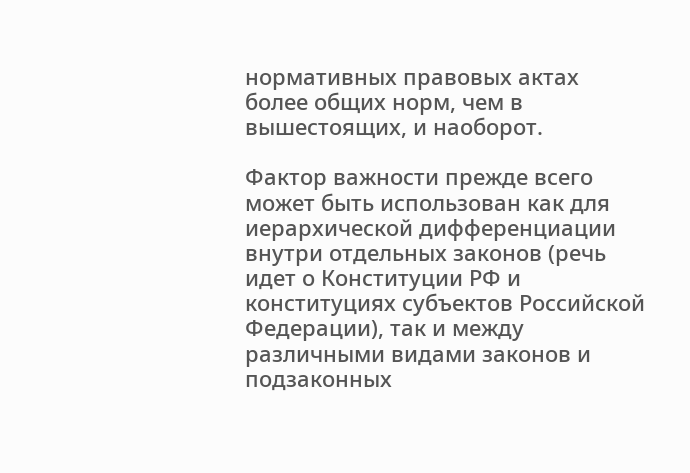нормативных правовых актах более общих норм, чем в вышестоящих, и наоборот.

Фактор важности прежде всего может быть использован как для иерархической дифференциации внутри отдельных законов (речь идет о Конституции РФ и конституциях субъектов Российской Федерации), так и между различными видами законов и подзаконных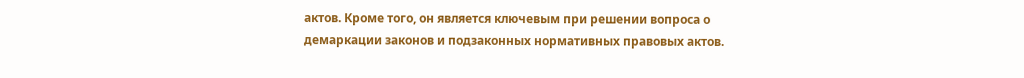актов. Кроме того, он является ключевым при решении вопроса о демаркации законов и подзаконных нормативных правовых актов.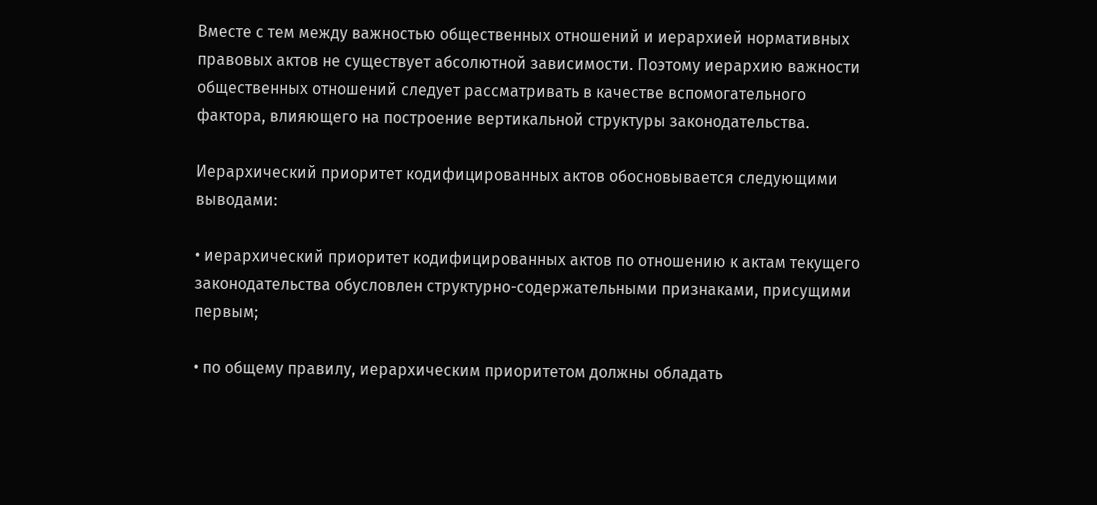Вместе с тем между важностью общественных отношений и иерархией нормативных правовых актов не существует абсолютной зависимости. Поэтому иерархию важности общественных отношений следует рассматривать в качестве вспомогательного фактора, влияющего на построение вертикальной структуры законодательства.

Иерархический приоритет кодифицированных актов обосновывается следующими выводами:

• иерархический приоритет кодифицированных актов по отношению к актам текущего законодательства обусловлен структурно-содержательными признаками, присущими первым;

• по общему правилу, иерархическим приоритетом должны обладать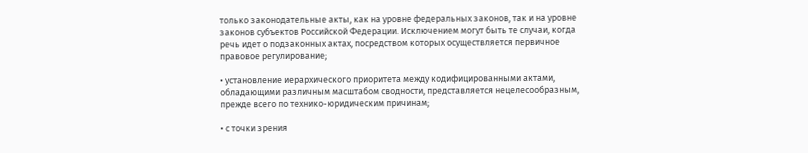только законодательные акты, как на уровне федеральных законов, так и на уровне законов субъектов Российской Федерации. Исключением могут быть те случаи, когда речь идет о подзаконных актах, посредством которых осуществляется первичное правовое регулирование;

• установление иерархического приоритета между кодифицированными актами, обладающими различным масштабом сводности, представляется нецелесообразным, прежде всего по технико-юридическим причинам;

• с точки зрения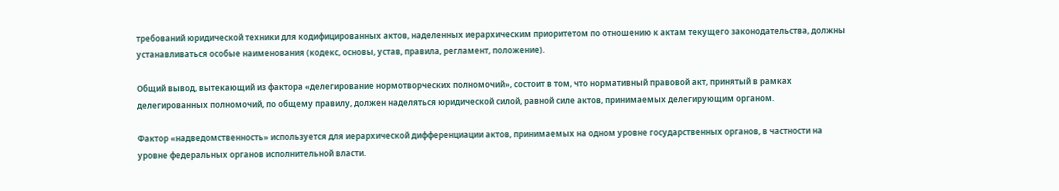требований юридической техники для кодифицированных актов, наделенных иерархическим приоритетом по отношению к актам текущего законодательства, должны устанавливаться особые наименования (кодекс, основы, устав, правила, регламент, положение).

Общий вывод, вытекающий из фактора «делегирование нормотворческих полномочий», состоит в том, что нормативный правовой акт, принятый в рамках делегированных полномочий, по общему правилу, должен наделяться юридической силой, равной силе актов, принимаемых делегирующим органом.

Фактор «надведомственность» используется для иерархической дифференциации актов, принимаемых на одном уровне государственных органов, в частности на уровне федеральных органов исполнительной власти.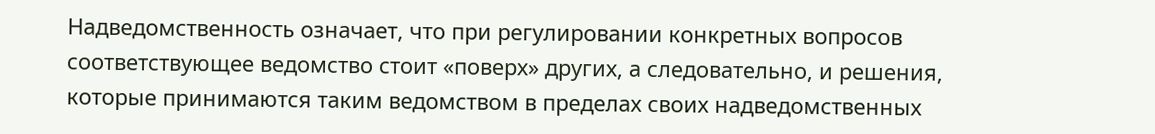Надведомственность означает, что при регулировании конкретных вопросов соответствующее ведомство стоит «поверх» других, а следовательно, и решения, которые принимаются таким ведомством в пределах своих надведомственных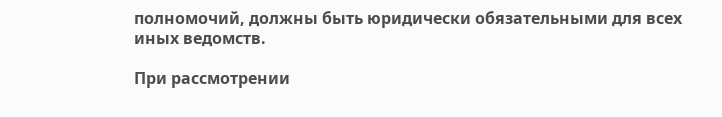полномочий, должны быть юридически обязательными для всех иных ведомств.

При рассмотрении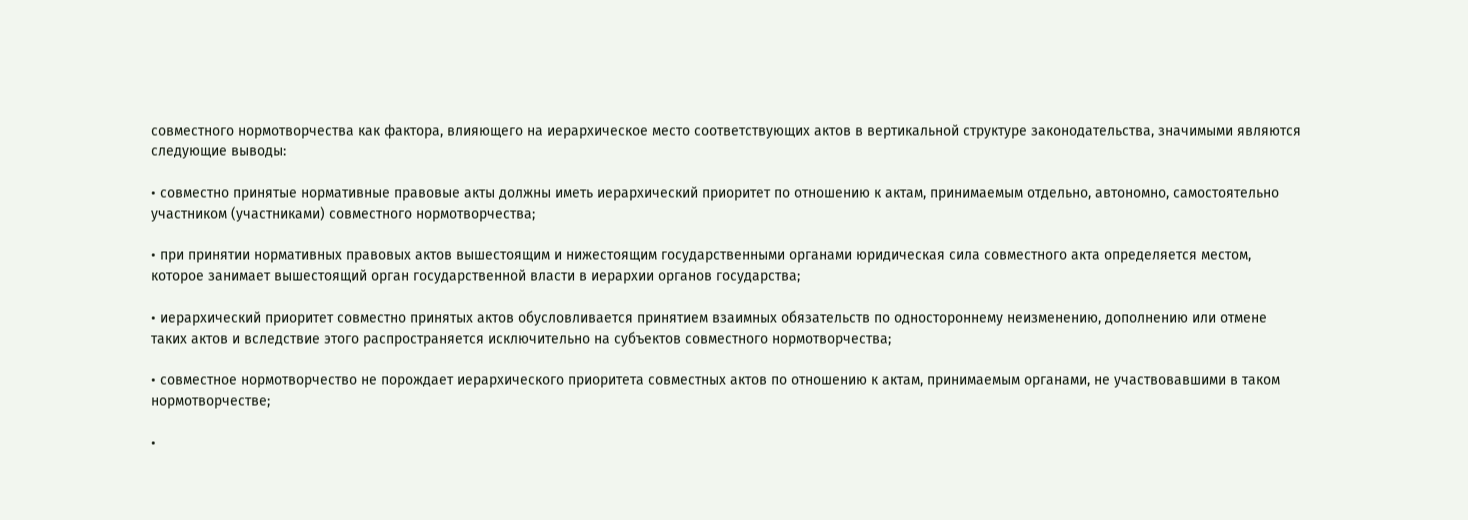совместного нормотворчества как фактора, влияющего на иерархическое место соответствующих актов в вертикальной структуре законодательства, значимыми являются следующие выводы:

• совместно принятые нормативные правовые акты должны иметь иерархический приоритет по отношению к актам, принимаемым отдельно, автономно, самостоятельно участником (участниками) совместного нормотворчества;

• при принятии нормативных правовых актов вышестоящим и нижестоящим государственными органами юридическая сила совместного акта определяется местом, которое занимает вышестоящий орган государственной власти в иерархии органов государства;

• иерархический приоритет совместно принятых актов обусловливается принятием взаимных обязательств по одностороннему неизменению, дополнению или отмене таких актов и вследствие этого распространяется исключительно на субъектов совместного нормотворчества;

• совместное нормотворчество не порождает иерархического приоритета совместных актов по отношению к актам, принимаемым органами, не участвовавшими в таком нормотворчестве;

•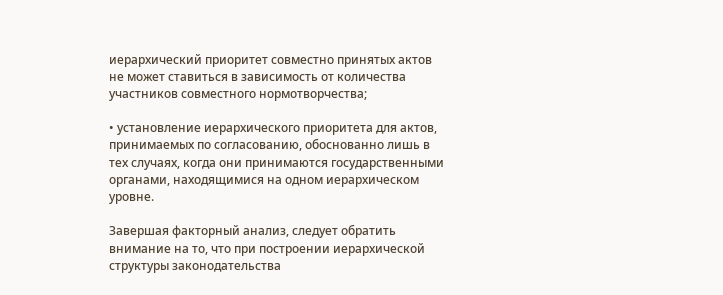иерархический приоритет совместно принятых актов не может ставиться в зависимость от количества участников совместного нормотворчества;

• установление иерархического приоритета для актов, принимаемых по согласованию, обоснованно лишь в тех случаях, когда они принимаются государственными органами, находящимися на одном иерархическом уровне.

Завершая факторный анализ, следует обратить внимание на то, что при построении иерархической структуры законодательства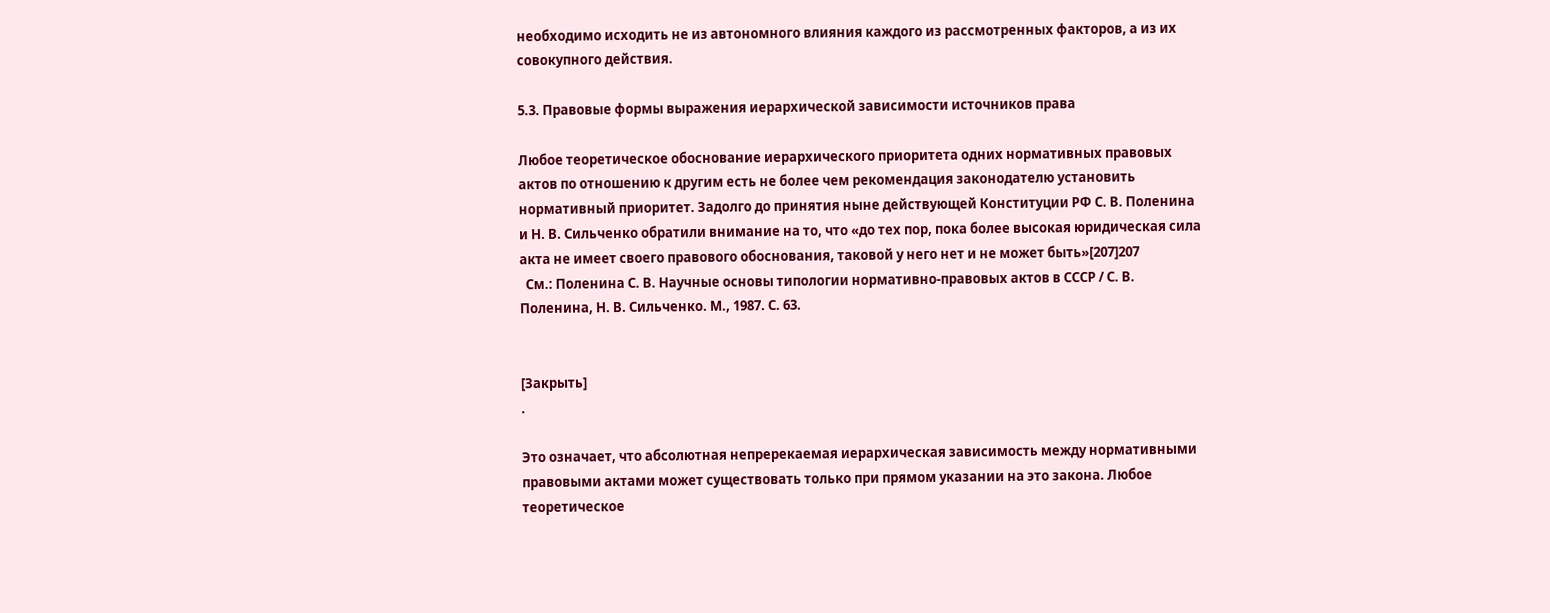необходимо исходить не из автономного влияния каждого из рассмотренных факторов, а из их совокупного действия.

5.3. Правовые формы выражения иерархической зависимости источников права

Любое теоретическое обоснование иерархического приоритета одних нормативных правовых актов по отношению к другим есть не более чем рекомендация законодателю установить нормативный приоритет. Задолго до принятия ныне действующей Конституции РФ С. В. Поленина и Н. В. Сильченко обратили внимание на то, что «до тех пор, пока более высокая юридическая сила акта не имеет своего правового обоснования, таковой у него нет и не может быть»[207]207
  См.: Поленина С. В. Научные основы типологии нормативно-правовых актов в СССР / С. В. Поленина, Н. В. Сильченко. М., 1987. С. 63.


[Закрыть]
.

Это означает, что абсолютная непререкаемая иерархическая зависимость между нормативными правовыми актами может существовать только при прямом указании на это закона. Любое теоретическое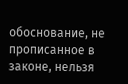обоснование, не прописанное в законе, нельзя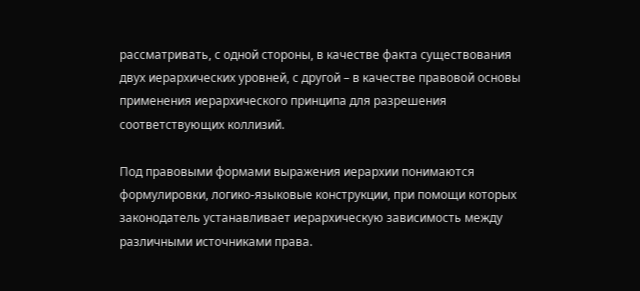рассматривать, с одной стороны, в качестве факта существования двух иерархических уровней, с другой – в качестве правовой основы применения иерархического принципа для разрешения соответствующих коллизий.

Под правовыми формами выражения иерархии понимаются формулировки, логико-языковые конструкции, при помощи которых законодатель устанавливает иерархическую зависимость между различными источниками права.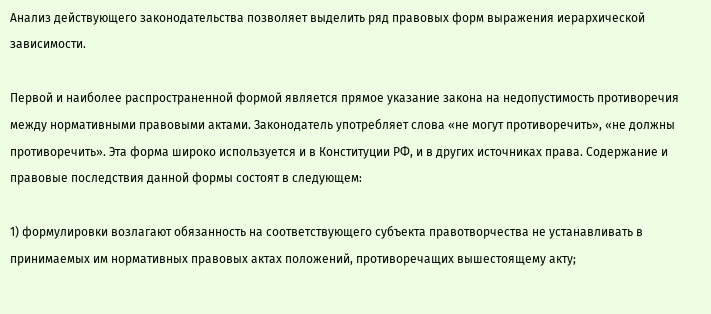Анализ действующего законодательства позволяет выделить ряд правовых форм выражения иерархической зависимости.

Первой и наиболее распространенной формой является прямое указание закона на недопустимость противоречия между нормативными правовыми актами. Законодатель употребляет слова «не могут противоречить», «не должны противоречить». Эта форма широко используется и в Конституции РФ, и в других источниках права. Содержание и правовые последствия данной формы состоят в следующем:

1) формулировки возлагают обязанность на соответствующего субъекта правотворчества не устанавливать в принимаемых им нормативных правовых актах положений, противоречащих вышестоящему акту;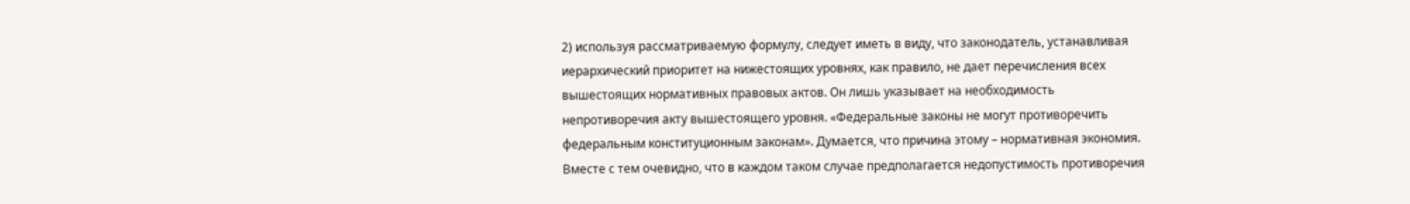2) используя рассматриваемую формулу, следует иметь в виду, что законодатель, устанавливая иерархический приоритет на нижестоящих уровнях, как правило, не дает перечисления всех вышестоящих нормативных правовых актов. Он лишь указывает на необходимость непротиворечия акту вышестоящего уровня. «Федеральные законы не могут противоречить федеральным конституционным законам». Думается, что причина этому – нормативная экономия. Вместе с тем очевидно, что в каждом таком случае предполагается недопустимость противоречия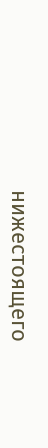нижестоящего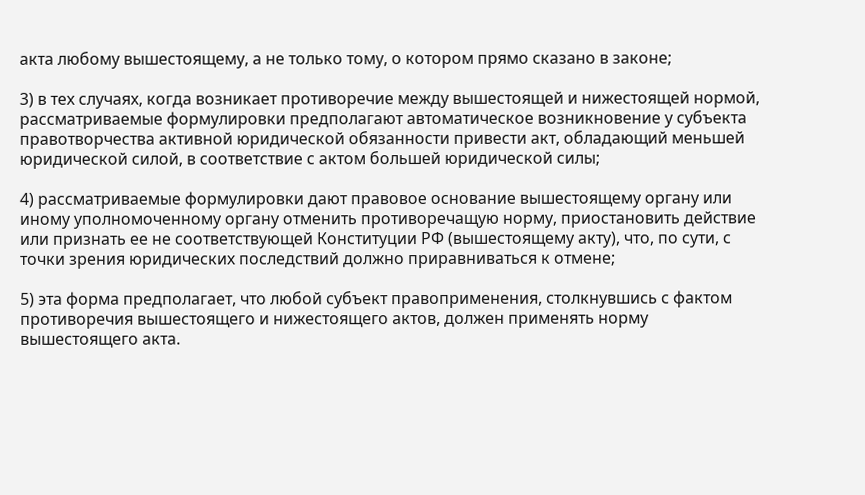акта любому вышестоящему, а не только тому, о котором прямо сказано в законе;

3) в тех случаях, когда возникает противоречие между вышестоящей и нижестоящей нормой, рассматриваемые формулировки предполагают автоматическое возникновение у субъекта правотворчества активной юридической обязанности привести акт, обладающий меньшей юридической силой, в соответствие с актом большей юридической силы;

4) рассматриваемые формулировки дают правовое основание вышестоящему органу или иному уполномоченному органу отменить противоречащую норму, приостановить действие или признать ее не соответствующей Конституции РФ (вышестоящему акту), что, по сути, с точки зрения юридических последствий должно приравниваться к отмене;

5) эта форма предполагает, что любой субъект правоприменения, столкнувшись с фактом противоречия вышестоящего и нижестоящего актов, должен применять норму вышестоящего акта.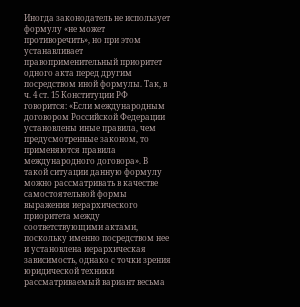Иногда законодатель не использует формулу «не может противоречить», но при этом устанавливает правоприменительный приоритет одного акта перед другим посредством иной формулы. Так, в ч. 4 ст. 15 Конституции РФ говорится: «Если международным договором Российской Федерации установлены иные правила, чем предусмотренные законом, то применяются правила международного договора». В такой ситуации данную формулу можно рассматривать в качестве самостоятельной формы выражения иерархического приоритета между соответствующими актами, поскольку именно посредством нее и установлена иерархическая зависимость, однако с точки зрения юридической техники рассматриваемый вариант весьма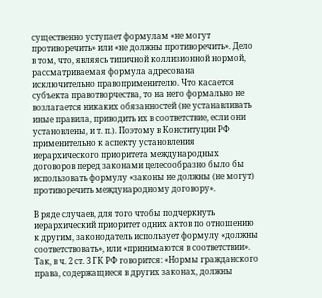существенно уступает формулам «не могут противоречить» или «не должны противоречить». Дело в том, что, являясь типичной коллизионной нормой, рассматриваемая формула адресована исключительно правоприменителю. Что касается субъекта правотворчества, то на него формально не возлагается никаких обязанностей (не устанавливать иные правила, приводить их в соответствие, если они установлены, и т. п.). Поэтому в Конституции РФ применительно к аспекту установления иерархического приоритета международных договоров перед законами целесообразно было бы использовать формулу «законы не должны (не могут) противоречить международному договору».

В ряде случаев, для того чтобы подчеркнуть иерархический приоритет одних актов по отношению к другим, законодатель использует формулу «должны соответствовать», или «принимаются в соответствии». Так, в ч. 2 ст. 3 ГК РФ говорится: «Нормы гражданского права, содержащиеся в других законах, должны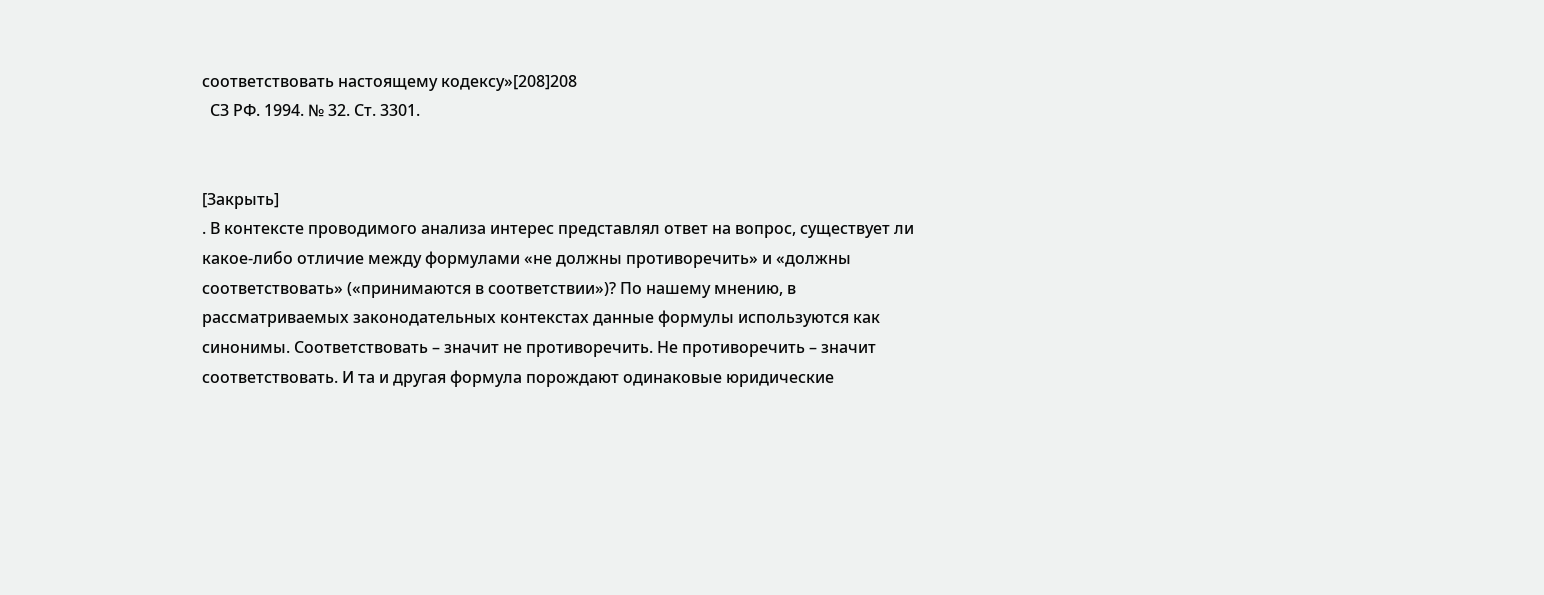соответствовать настоящему кодексу»[208]208
  СЗ РФ. 1994. № 32. Ст. 3301.


[Закрыть]
. В контексте проводимого анализа интерес представлял ответ на вопрос, существует ли какое-либо отличие между формулами «не должны противоречить» и «должны соответствовать» («принимаются в соответствии»)? По нашему мнению, в рассматриваемых законодательных контекстах данные формулы используются как синонимы. Соответствовать – значит не противоречить. Не противоречить – значит соответствовать. И та и другая формула порождают одинаковые юридические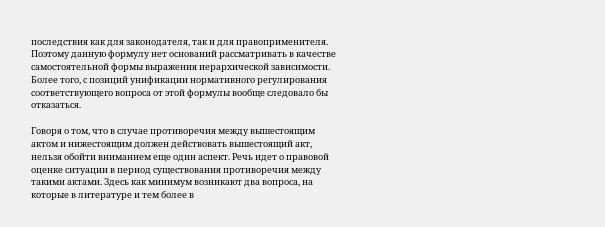последствия как для законодателя, так и для правоприменителя. Поэтому данную формулу нет оснований рассматривать в качестве самостоятельной формы выражения иерархической зависимости. Более того, с позиций унификации нормативного регулирования соответствующего вопроса от этой формулы вообще следовало бы отказаться.

Говоря о том, что в случае противоречия между вышестоящим актом и нижестоящим должен действовать вышестоящий акт, нельзя обойти вниманием еще один аспект. Речь идет о правовой оценке ситуации в период существования противоречия между такими актами. Здесь как минимум возникают два вопроса, на которые в литературе и тем более в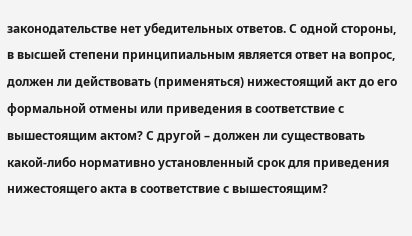законодательстве нет убедительных ответов. С одной стороны, в высшей степени принципиальным является ответ на вопрос, должен ли действовать (применяться) нижестоящий акт до его формальной отмены или приведения в соответствие с вышестоящим актом? С другой – должен ли существовать какой-либо нормативно установленный срок для приведения нижестоящего акта в соответствие с вышестоящим?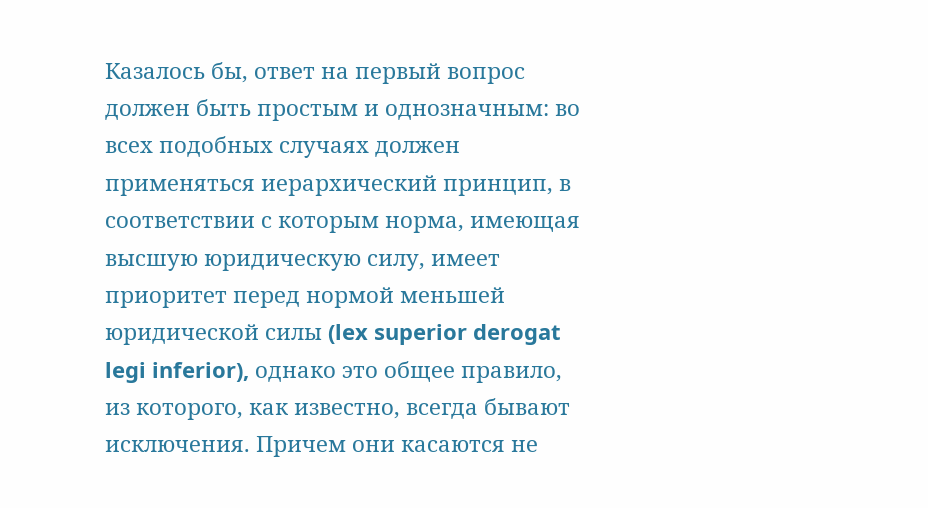Казалось бы, ответ на первый вопрос должен быть простым и однозначным: во всех подобных случаях должен применяться иерархический принцип, в соответствии с которым норма, имеющая высшую юридическую силу, имеет приоритет перед нормой меньшей юридической силы (lex superior derogat legi inferior), однако это общее правило, из которого, как известно, всегда бывают исключения. Причем они касаются не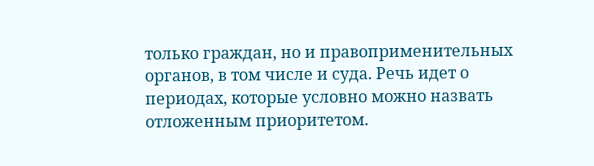только граждан, но и правоприменительных органов, в том числе и суда. Речь идет о периодах, которые условно можно назвать отложенным приоритетом.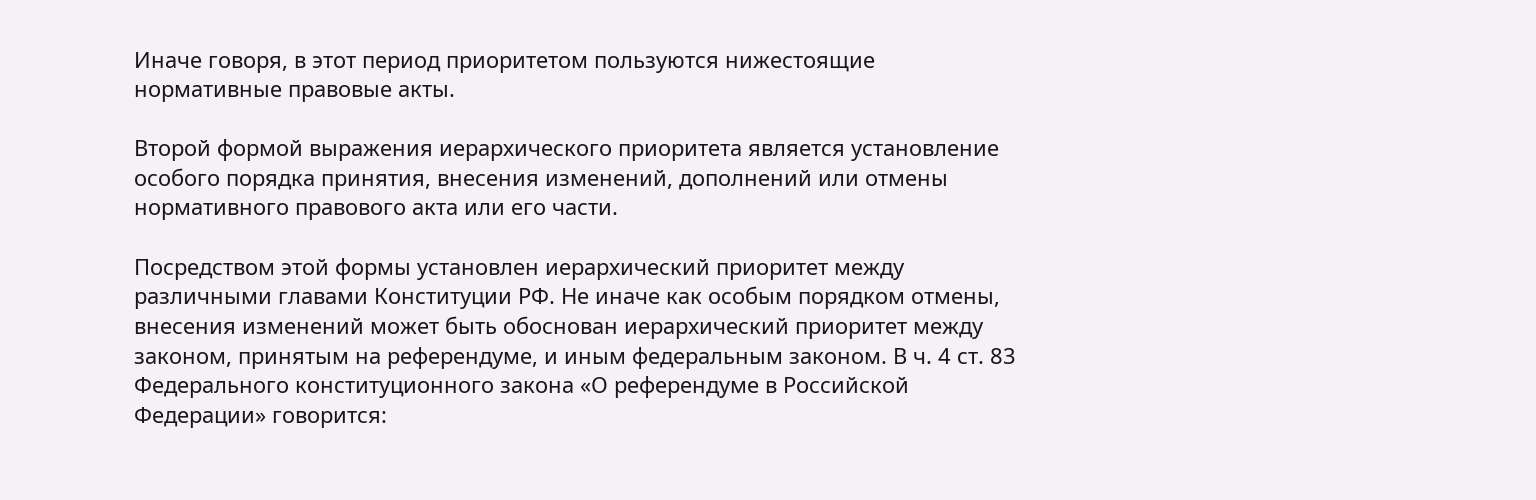Иначе говоря, в этот период приоритетом пользуются нижестоящие нормативные правовые акты.

Второй формой выражения иерархического приоритета является установление особого порядка принятия, внесения изменений, дополнений или отмены нормативного правового акта или его части.

Посредством этой формы установлен иерархический приоритет между различными главами Конституции РФ. Не иначе как особым порядком отмены, внесения изменений может быть обоснован иерархический приоритет между законом, принятым на референдуме, и иным федеральным законом. В ч. 4 ст. 83 Федерального конституционного закона «О референдуме в Российской Федерации» говорится: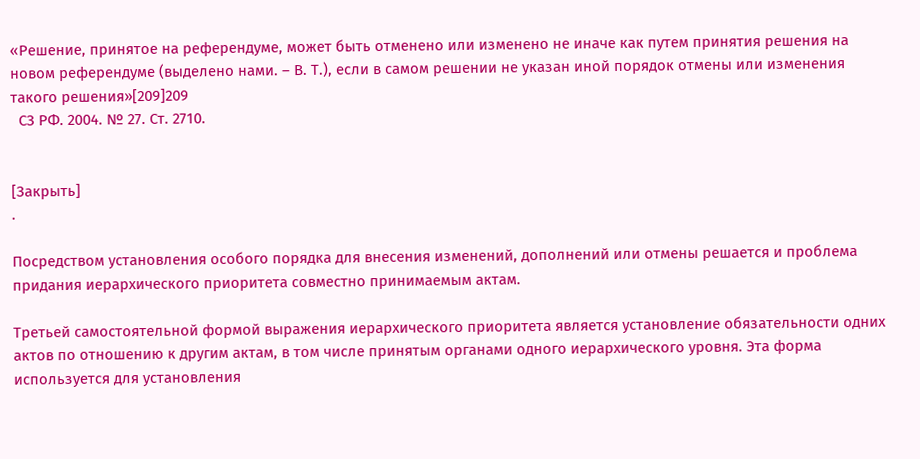«Решение, принятое на референдуме, может быть отменено или изменено не иначе как путем принятия решения на новом референдуме (выделено нами. – В. Т.), если в самом решении не указан иной порядок отмены или изменения такого решения»[209]209
  СЗ РФ. 2004. № 27. Ст. 2710.


[Закрыть]
.

Посредством установления особого порядка для внесения изменений, дополнений или отмены решается и проблема придания иерархического приоритета совместно принимаемым актам.

Третьей самостоятельной формой выражения иерархического приоритета является установление обязательности одних актов по отношению к другим актам, в том числе принятым органами одного иерархического уровня. Эта форма используется для установления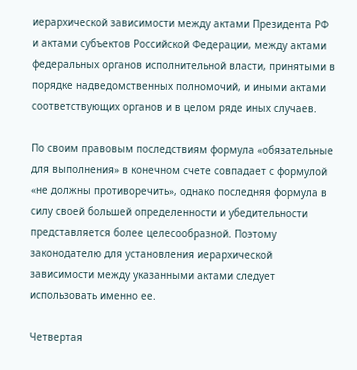иерархической зависимости между актами Президента РФ и актами субъектов Российской Федерации, между актами федеральных органов исполнительной власти, принятыми в порядке надведомственных полномочий, и иными актами соответствующих органов и в целом ряде иных случаев.

По своим правовым последствиям формула «обязательные для выполнения» в конечном счете совпадает с формулой «не должны противоречить», однако последняя формула в силу своей большей определенности и убедительности представляется более целесообразной. Поэтому законодателю для установления иерархической зависимости между указанными актами следует использовать именно ее.

Четвертая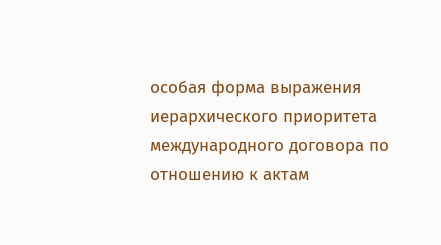особая форма выражения иерархического приоритета международного договора по отношению к актам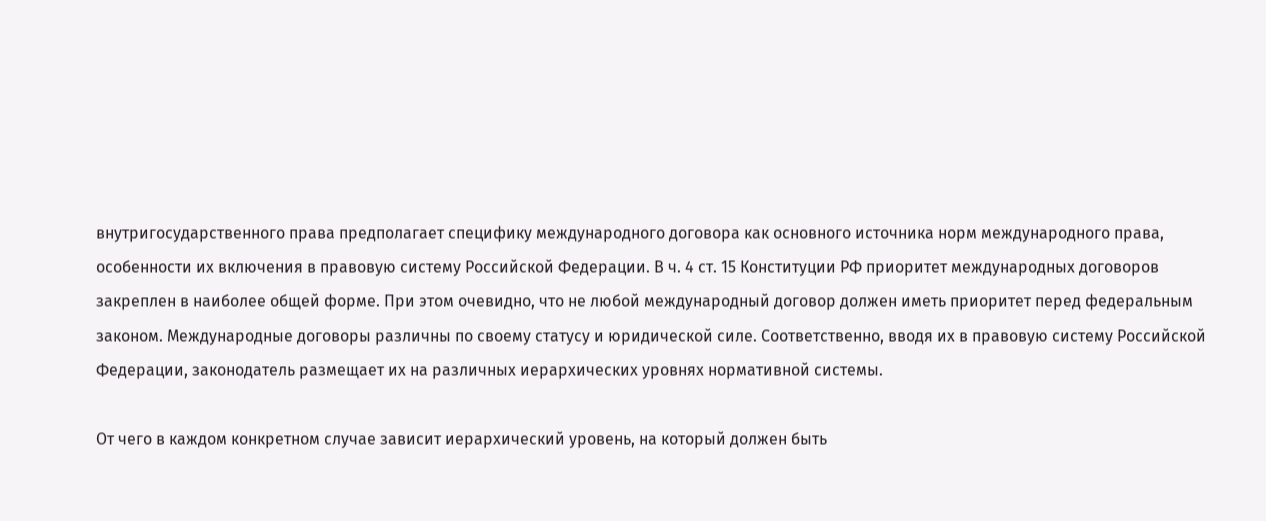внутригосударственного права предполагает специфику международного договора как основного источника норм международного права, особенности их включения в правовую систему Российской Федерации. В ч. 4 ст. 15 Конституции РФ приоритет международных договоров закреплен в наиболее общей форме. При этом очевидно, что не любой международный договор должен иметь приоритет перед федеральным законом. Международные договоры различны по своему статусу и юридической силе. Соответственно, вводя их в правовую систему Российской Федерации, законодатель размещает их на различных иерархических уровнях нормативной системы.

От чего в каждом конкретном случае зависит иерархический уровень, на который должен быть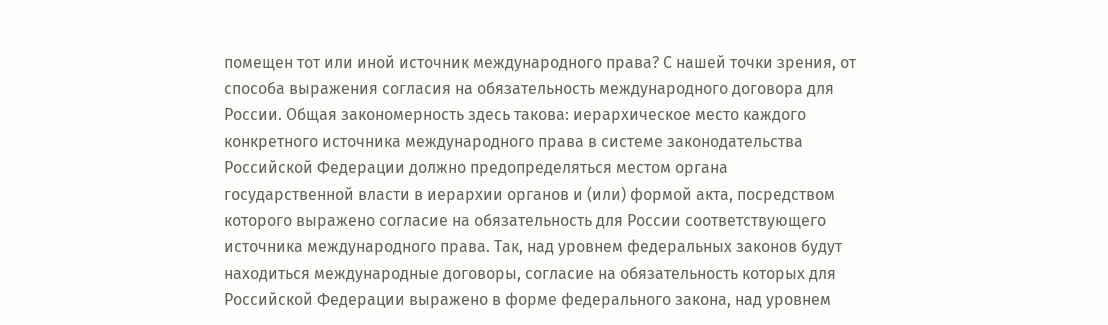помещен тот или иной источник международного права? С нашей точки зрения, от способа выражения согласия на обязательность международного договора для России. Общая закономерность здесь такова: иерархическое место каждого конкретного источника международного права в системе законодательства Российской Федерации должно предопределяться местом органа государственной власти в иерархии органов и (или) формой акта, посредством которого выражено согласие на обязательность для России соответствующего источника международного права. Так, над уровнем федеральных законов будут находиться международные договоры, согласие на обязательность которых для Российской Федерации выражено в форме федерального закона, над уровнем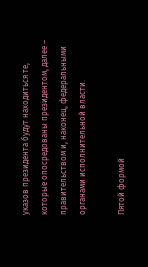указов президента будут находиться те, которые опосредованы президентом, далее – правительством и, наконец, федеральными органами исполнительной власти.

Пятой формой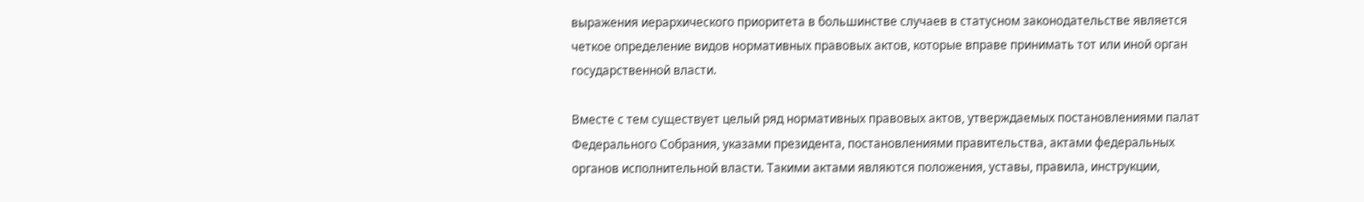выражения иерархического приоритета в большинстве случаев в статусном законодательстве является четкое определение видов нормативных правовых актов, которые вправе принимать тот или иной орган государственной власти.

Вместе с тем существует целый ряд нормативных правовых актов, утверждаемых постановлениями палат Федерального Собрания, указами президента, постановлениями правительства, актами федеральных органов исполнительной власти. Такими актами являются положения, уставы, правила, инструкции,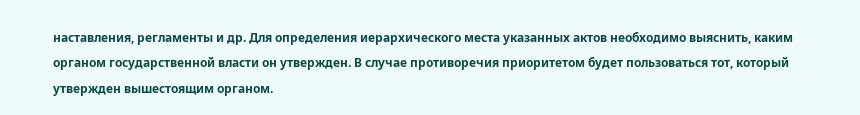наставления, регламенты и др. Для определения иерархического места указанных актов необходимо выяснить, каким органом государственной власти он утвержден. В случае противоречия приоритетом будет пользоваться тот, который утвержден вышестоящим органом.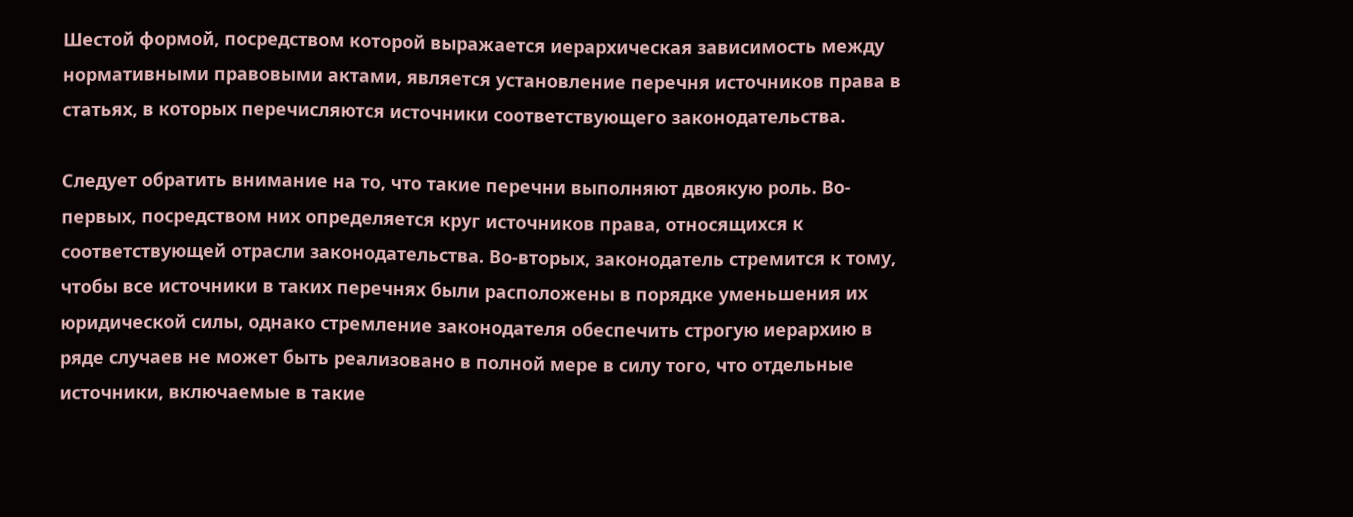Шестой формой, посредством которой выражается иерархическая зависимость между нормативными правовыми актами, является установление перечня источников права в статьях, в которых перечисляются источники соответствующего законодательства.

Следует обратить внимание на то, что такие перечни выполняют двоякую роль. Во-первых, посредством них определяется круг источников права, относящихся к соответствующей отрасли законодательства. Во-вторых, законодатель стремится к тому, чтобы все источники в таких перечнях были расположены в порядке уменьшения их юридической силы, однако стремление законодателя обеспечить строгую иерархию в ряде случаев не может быть реализовано в полной мере в силу того, что отдельные источники, включаемые в такие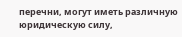перечни, могут иметь различную юридическую силу,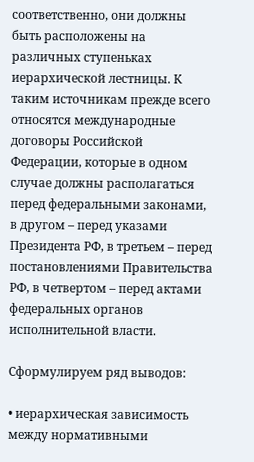соответственно, они должны быть расположены на различных ступеньках иерархической лестницы. К таким источникам прежде всего относятся международные договоры Российской Федерации, которые в одном случае должны располагаться перед федеральными законами, в другом – перед указами Президента РФ, в третьем – перед постановлениями Правительства РФ, в четвертом – перед актами федеральных органов исполнительной власти.

Сформулируем ряд выводов:

• иерархическая зависимость между нормативными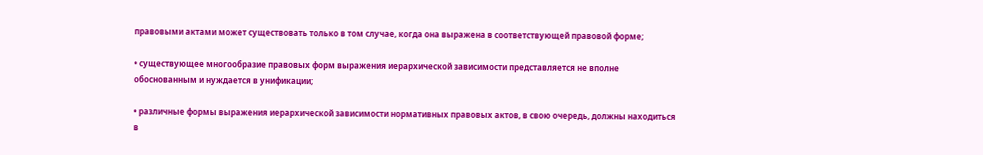правовыми актами может существовать только в том случае, когда она выражена в соответствующей правовой форме;

• существующее многообразие правовых форм выражения иерархической зависимости представляется не вполне обоснованным и нуждается в унификации;

• различные формы выражения иерархической зависимости нормативных правовых актов, в свою очередь, должны находиться в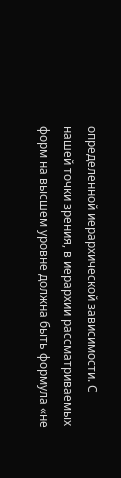определенной иерархической зависимости. С нашей точки зрения, в иерархии рассматриваемых форм на высшем уровне должна быть формула «не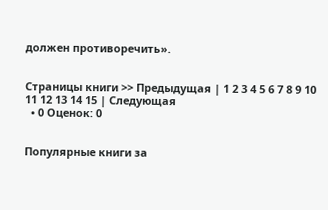должен противоречить».


Страницы книги >> Предыдущая | 1 2 3 4 5 6 7 8 9 10 11 12 13 14 15 | Следующая
  • 0 Оценок: 0


Популярные книги за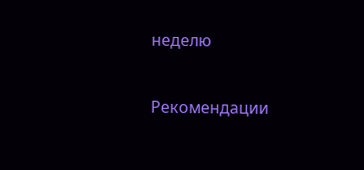неделю


Рекомендации